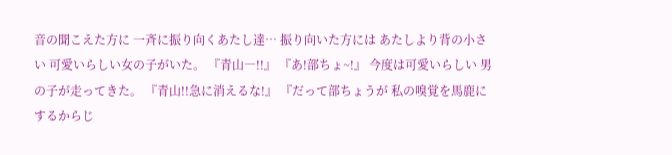音の聞こえた方に 一斉に振り向くあたし達… 振り向いた方には あたしより背の小さい 可愛いらしい女の子がいた。 『青山―!!』 『あ!部ちょ~!』 今度は可愛いらしい 男の子が走ってきた。 『青山!!急に消えるな!』 『だって部ちょうが 私の嗅覚を馬鹿にするからじ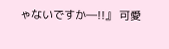ゃないですか―!!』 可愛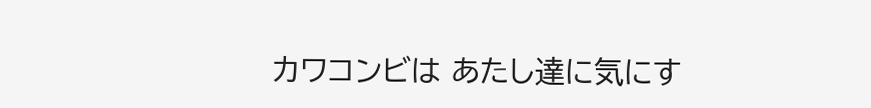カワコンビは あたし達に気にす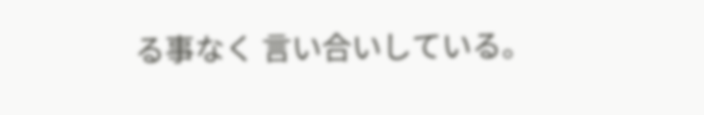る事なく 言い合いしている。